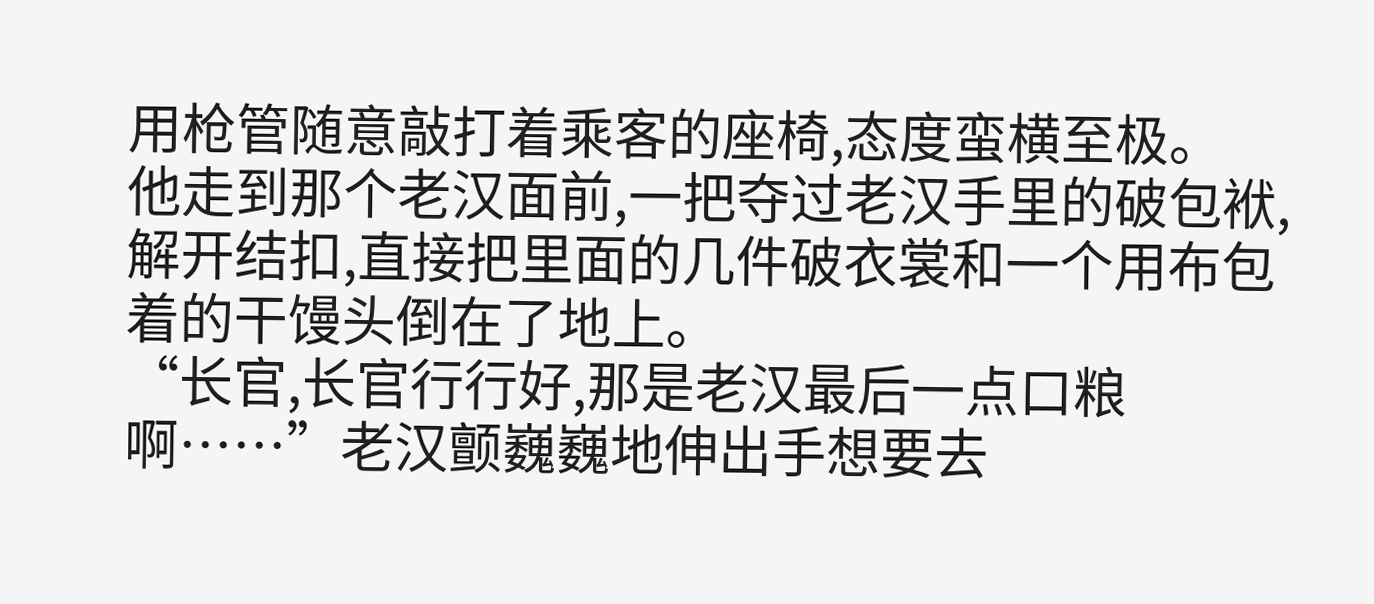用枪管随意敲打着乘客的座椅,态度蛮横至极。
他走到那个老汉面前,一把夺过老汉手里的破包袱,解开结扣,直接把里面的几件破衣裳和一个用布包着的干馒头倒在了地上。
“长官,长官行行好,那是老汉最后一点口粮啊……”老汉颤巍巍地伸出手想要去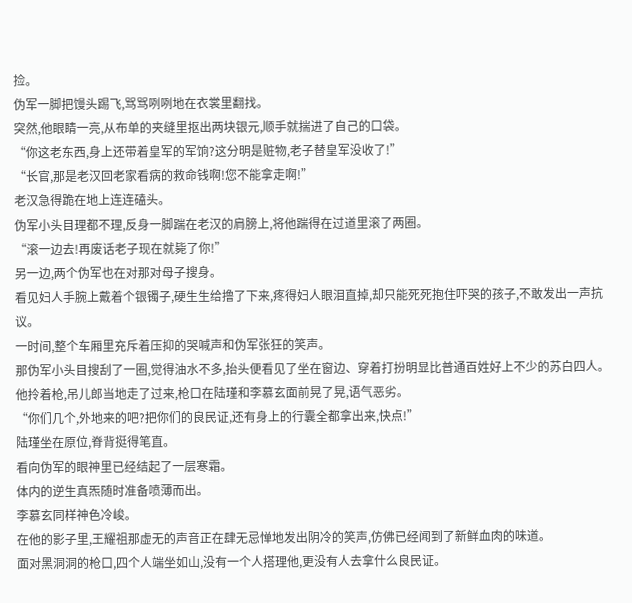捡。
伪军一脚把馒头踢飞,骂骂咧咧地在衣裳里翻找。
突然,他眼睛一亮,从布单的夹缝里抠出两块银元,顺手就揣进了自己的口袋。
“你这老东西,身上还带着皇军的军饷?这分明是赃物,老子替皇军没收了!”
“长官,那是老汉回老家看病的救命钱啊!您不能拿走啊!”
老汉急得跪在地上连连磕头。
伪军小头目理都不理,反身一脚踹在老汉的肩膀上,将他踹得在过道里滚了两圈。
“滚一边去!再废话老子现在就毙了你!”
另一边,两个伪军也在对那对母子搜身。
看见妇人手腕上戴着个银镯子,硬生生给撸了下来,疼得妇人眼泪直掉,却只能死死抱住吓哭的孩子,不敢发出一声抗议。
一时间,整个车厢里充斥着压抑的哭喊声和伪军张狂的笑声。
那伪军小头目搜刮了一圈,觉得油水不多,抬头便看见了坐在窗边、穿着打扮明显比普通百姓好上不少的苏白四人。
他拎着枪,吊儿郎当地走了过来,枪口在陆瑾和李慕玄面前晃了晃,语气恶劣。
“你们几个,外地来的吧?把你们的良民证,还有身上的行囊全都拿出来,快点!”
陆瑾坐在原位,脊背挺得笔直。
看向伪军的眼神里已经结起了一层寒霜。
体内的逆生真炁随时准备喷薄而出。
李慕玄同样神色冷峻。
在他的影子里,王耀祖那虚无的声音正在肆无忌惮地发出阴冷的笑声,仿佛已经闻到了新鲜血肉的味道。
面对黑洞洞的枪口,四个人端坐如山,没有一个人搭理他,更没有人去拿什么良民证。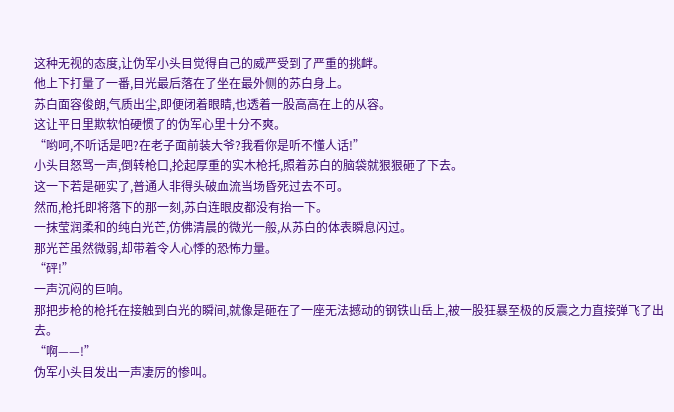这种无视的态度,让伪军小头目觉得自己的威严受到了严重的挑衅。
他上下打量了一番,目光最后落在了坐在最外侧的苏白身上。
苏白面容俊朗,气质出尘,即便闭着眼睛,也透着一股高高在上的从容。
这让平日里欺软怕硬惯了的伪军心里十分不爽。
“哟呵,不听话是吧?在老子面前装大爷?我看你是听不懂人话!”
小头目怒骂一声,倒转枪口,抡起厚重的实木枪托,照着苏白的脑袋就狠狠砸了下去。
这一下若是砸实了,普通人非得头破血流当场昏死过去不可。
然而,枪托即将落下的那一刻,苏白连眼皮都没有抬一下。
一抹莹润柔和的纯白光芒,仿佛清晨的微光一般,从苏白的体表瞬息闪过。
那光芒虽然微弱,却带着令人心悸的恐怖力量。
“砰!”
一声沉闷的巨响。
那把步枪的枪托在接触到白光的瞬间,就像是砸在了一座无法撼动的钢铁山岳上,被一股狂暴至极的反震之力直接弹飞了出去。
“啊——!”
伪军小头目发出一声凄厉的惨叫。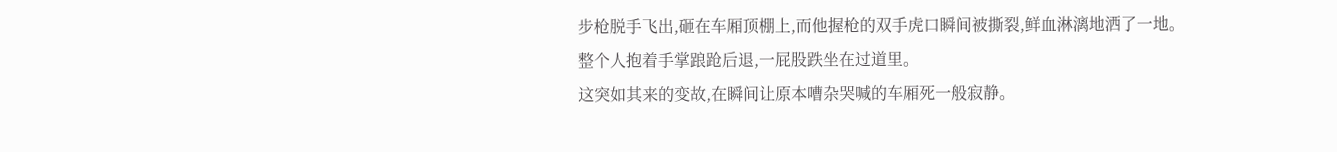步枪脱手飞出,砸在车厢顶棚上,而他握枪的双手虎口瞬间被撕裂,鲜血淋漓地洒了一地。
整个人抱着手掌踉跄后退,一屁股跌坐在过道里。
这突如其来的变故,在瞬间让原本嘈杂哭喊的车厢死一般寂静。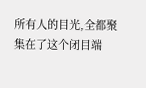所有人的目光,全都聚集在了这个闭目端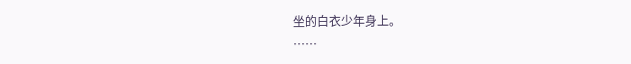坐的白衣少年身上。
……